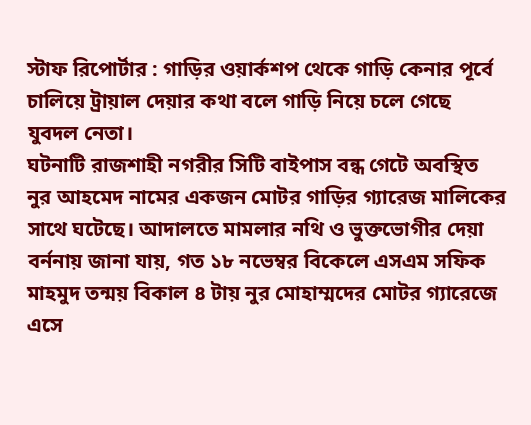স্টাফ রিপোর্টার : গাড়ির ওয়ার্কশপ থেকে গাড়ি কেনার পূর্বে চালিয়ে ট্রায়াল দেয়ার কথা বলে গাড়ি নিয়ে চলে গেছে যুবদল নেতা।
ঘটনাটি রাজশাহী নগরীর সিটি বাইপাস বন্ধ গেটে অবস্থিত নুর আহমেদ নামের একজন মোটর গাড়ির গ্যারেজ মালিকের সাথে ঘটেছে। আদালতে মামলার নথি ও ভুক্তভোগীর দেয়া বর্ননায় জানা যায়, গত ১৮ নভেম্বর বিকেলে এসএম সফিক মাহমুদ তন্ময় বিকাল ৪ টায় নুর মোহাম্মদের মোটর গ্যারেজে এসে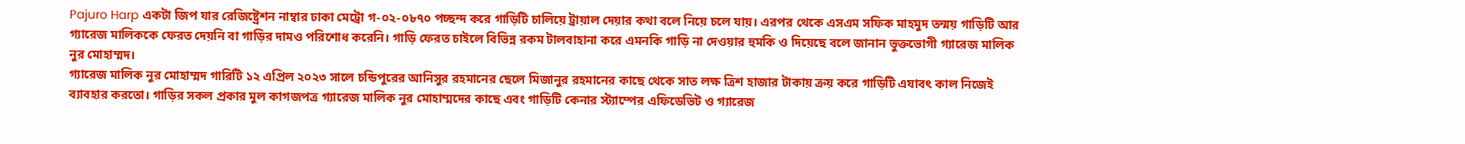Pajuro Harp একটা জিপ যার রেজিষ্ট্রেশন নাম্বার ঢাকা মেট্রো গ-০২-০৮৭০ পচ্ছন্দ করে গাড়িটি চালিয়ে ট্রায়াল দেয়ার কথা বলে নিয়ে চলে যায়। এরপর থেকে এসএম সফিক মাহমুদ তন্ময় গাড়িটি আর গ্যারেজ মালিককে ফেরত দেয়নি বা গাড়ির দামও পরিশোধ করেনি। গাড়ি ফেরত চাইলে বিভিন্ন রকম টালবাহানা করে এমনকি গাড়ি না দেওয়ার হুমকি ও দিয়েছে বলে জানান ভুক্তভোগী গ্যারেজ মালিক নুর মোহাম্মদ।
গ্যারেজ মালিক নুর মোহাম্মদ গারিটি ১২ এপ্রিল ২০২৩ সালে চন্ডিপুরের আনিসুর রহমানের ছেলে মিজানুর রহমানের কাছে থেকে সাত লক্ষ ত্রিশ হাজার টাকায় ক্রয় করে গাড়িটি এযাবৎ কাল নিজেই ব্যাবহার করতো। গাড়ির সকল প্রকার মুল কাগজপত্র গ্যারেজ মালিক নুর মোহাম্মদের কাছে এবং গাড়িটি কেনার স্ট্যাম্পের এফিডেভিট ও গ্যারেজ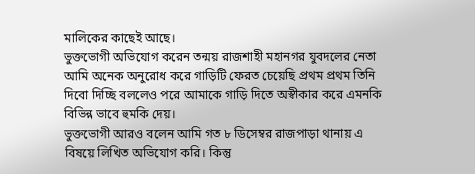মালিকের কাছেই আছে।
ভুক্তভোগী অভিযোগ করেন তন্ময় রাজশাহী মহানগর যুবদলের নেতা আমি অনেক অনুরোধ করে গাড়িটি ফেরত চেয়েছি প্রথম প্রথম তিনি দিবো দিচ্ছি বললেও পরে আমাকে গাড়ি দিতে অস্বীকার করে এমনকি বিভিন্ন ভাবে হুমকি দেয়।
ভুক্তভোগী আরও বলেন আমি গত ৮ ডিসেম্বর রাজপাড়া থানায় এ বিষয়ে লিখিত অভিযোগ করি। কিন্তু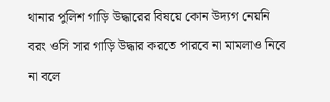থানার পুলিশ গাড়ি উদ্ধারের বিষয়ে কোন উদ্যগ নেয়নি বরং ওসি সার গাড়ি উদ্ধার করতে পারবে না মামলাও নিবে না বলে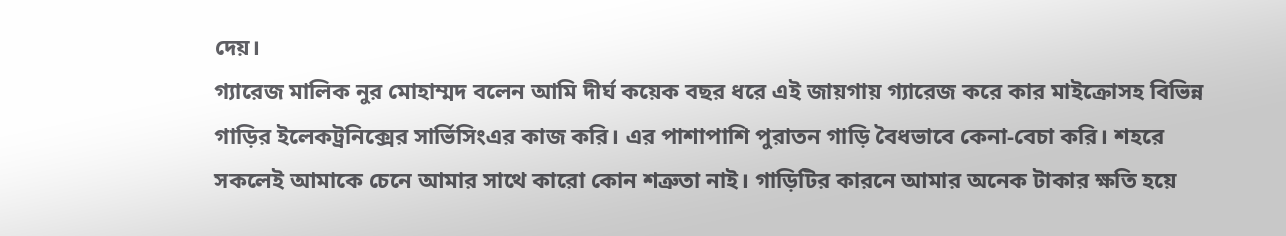দেয়।
গ্যারেজ মালিক নুর মোহাম্মদ বলেন আমি দীর্ঘ কয়েক বছর ধরে এই জায়গায় গ্যারেজ করে কার মাইক্রোসহ বিভিন্ন গাড়ির ইলেকট্রনিক্সের সার্ভিসিংএর কাজ করি। এর পাশাপাশি পুরাতন গাড়ি বৈধভাবে কেনা-বেচা করি। শহরে সকলেই আমাকে চেনে আমার সাথে কারো কোন শত্রুতা নাই। গাড়িটির কারনে আমার অনেক টাকার ক্ষতি হয়ে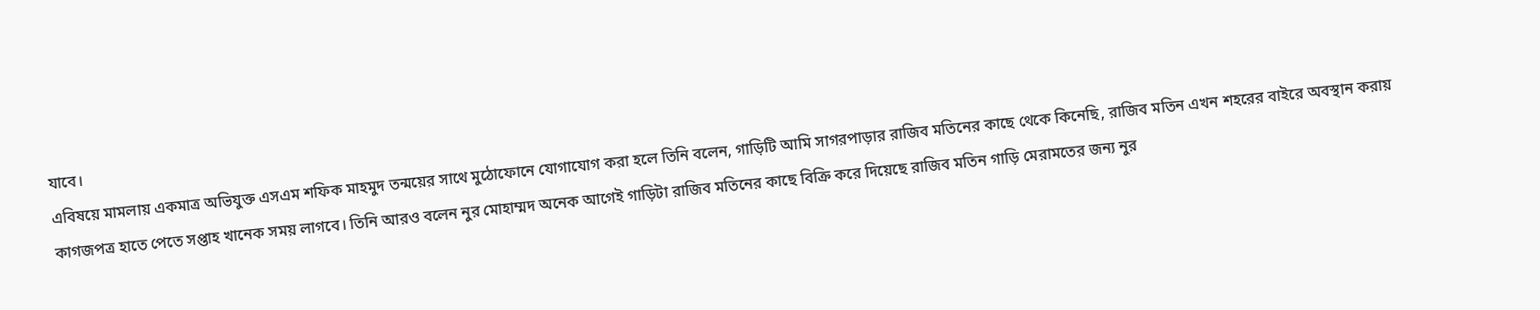যাবে।
এবিষয়ে মামলায় একমাত্র অভিযুক্ত এসএম শফিক মাহমুদ তন্ময়ের সাথে মুঠোফোনে যোগাযোগ করা হলে তিনি বলেন, গাড়িটি আমি সাগরপাড়ার রাজিব মতিনের কাছে থেকে কিনেছি, রাজিব মতিন এখন শহরের বাইরে অবস্থান করায় কাগজপত্র হাতে পেতে সপ্তাহ খানেক সময় লাগবে। তিনি আরও বলেন নুর মোহাম্মদ অনেক আগেই গাড়িটা রাজিব মতিনের কাছে বিক্রি করে দিয়েছে রাজিব মতিন গাড়ি মেরামতের জন্য নুর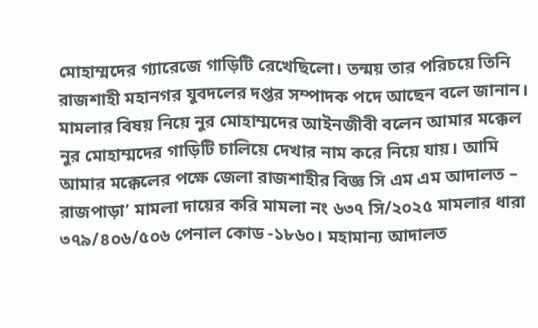মোহাম্মদের গ্যারেজে গাড়িটি রেখেছিলো। তন্ময় তার পরিচয়ে তিনি রাজশাহী মহানগর যুবদলের দপ্তর সম্পাদক পদে আছেন বলে জানান।
মামলার বিষয় নিয়ে নুর মোহাম্মদের আইনজীবী বলেন আমার মক্কেল নুর মোহাম্মদের গাড়িটি চালিয়ে দেখার নাম করে নিয়ে যায়। আমি আমার মক্কেলের পক্ষে জেলা রাজশাহীর বিজ্ঞ সি এম এম আদালত – রাজপাড়া’ মামলা দায়ের করি মামলা নং ৬৩৭ সি/২০২৫ মামলার ধারা ৩৭৯/৪০৬/৫০৬ পেনাল কোড -১৮৬০। মহামান্য আদালত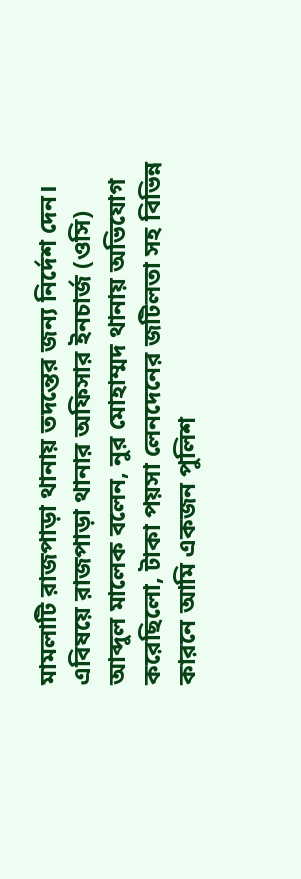মামলাটি রাজপাড়া থানায় তদন্তের জন্য নির্দেশ দেন।
এবিষয়ে রাজপাড়া থানার অফিসার ইনচার্জ (ওসি) আব্দুল মালেক বলেন, নুর মোহাম্মদ থানায় অভিযোগ করেছিলো, টাকা পয়সা লেনদেনের জটিলতা সহ বিভিন্ন কারনে আমি একজন পুলিশ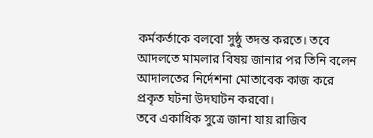কর্মকর্তাকে বলবো সুষ্ঠু তদন্ত করতে। তবে আদলতে মামলার বিষয় জানার পর তিনি বলেন আদালতের নির্দেশনা মোতাবেক কাজ করে প্রকৃত ঘটনা উদঘাটন করবো।
তবে একাধিক সুত্রে জানা যায় রাজিব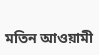মতিন আওয়ামী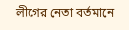লীগের নেতা বর্তমানে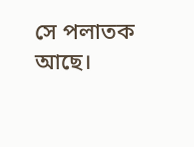সে পলাতক আছে।